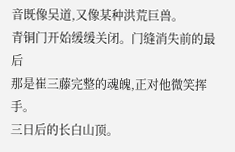音既像吴道,又像某种洪荒巨兽。
青铜门开始缓缓关闭。门缝消失前的最后
那是崔三藤完整的魂魄,正对他微笑挥手。
三日后的长白山顶。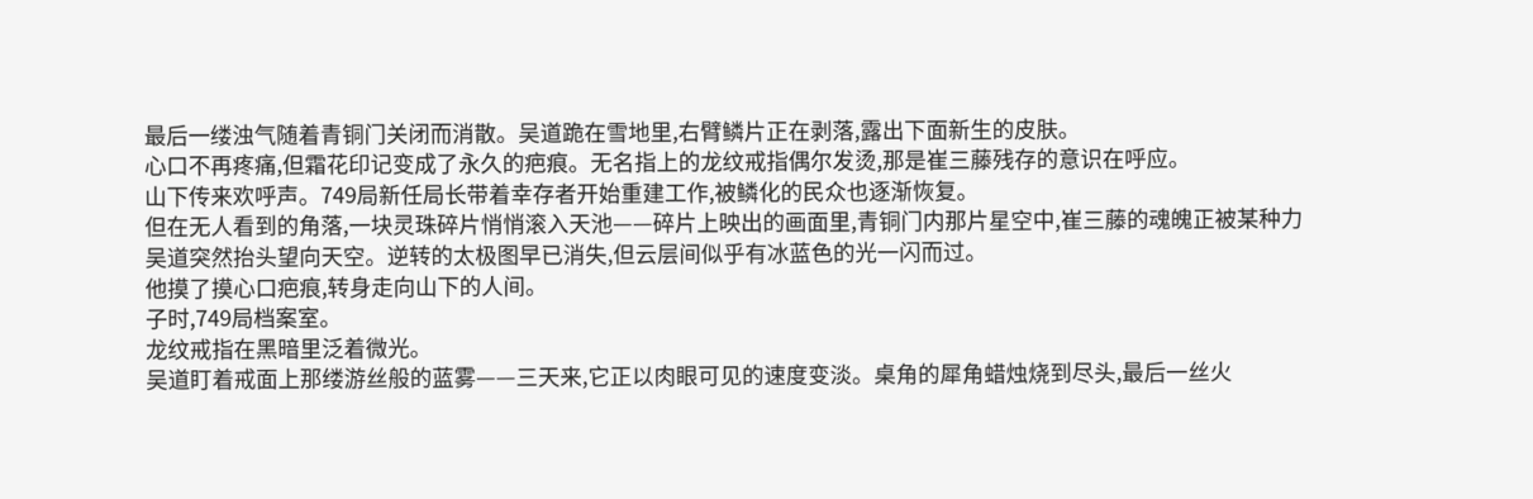最后一缕浊气随着青铜门关闭而消散。吴道跪在雪地里,右臂鳞片正在剥落,露出下面新生的皮肤。
心口不再疼痛,但霜花印记变成了永久的疤痕。无名指上的龙纹戒指偶尔发烫,那是崔三藤残存的意识在呼应。
山下传来欢呼声。749局新任局长带着幸存者开始重建工作,被鳞化的民众也逐渐恢复。
但在无人看到的角落,一块灵珠碎片悄悄滚入天池——碎片上映出的画面里,青铜门内那片星空中,崔三藤的魂魄正被某种力
吴道突然抬头望向天空。逆转的太极图早已消失,但云层间似乎有冰蓝色的光一闪而过。
他摸了摸心口疤痕,转身走向山下的人间。
子时,749局档案室。
龙纹戒指在黑暗里泛着微光。
吴道盯着戒面上那缕游丝般的蓝雾——三天来,它正以肉眼可见的速度变淡。桌角的犀角蜡烛烧到尽头,最后一丝火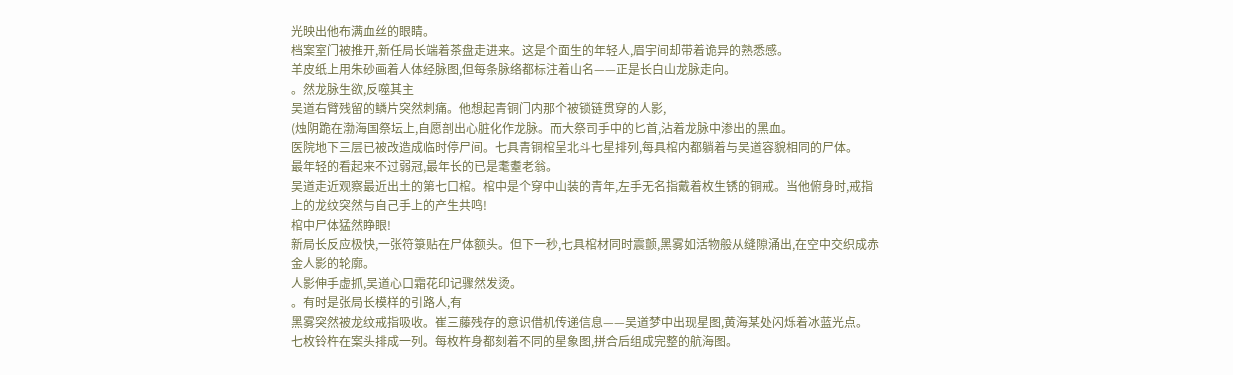光映出他布满血丝的眼睛。
档案室门被推开,新任局长端着茶盘走进来。这是个面生的年轻人,眉宇间却带着诡异的熟悉感。
羊皮纸上用朱砂画着人体经脉图,但每条脉络都标注着山名——正是长白山龙脉走向。
。然龙脉生欲,反噬其主
吴道右臂残留的鳞片突然刺痛。他想起青铜门内那个被锁链贯穿的人影,
(烛阴跪在渤海国祭坛上,自愿剖出心脏化作龙脉。而大祭司手中的匕首,沾着龙脉中渗出的黑血。
医院地下三层已被改造成临时停尸间。七具青铜棺呈北斗七星排列,每具棺内都躺着与吴道容貌相同的尸体。
最年轻的看起来不过弱冠,最年长的已是耄耋老翁。
吴道走近观察最近出土的第七口棺。棺中是个穿中山装的青年,左手无名指戴着枚生锈的铜戒。当他俯身时,戒指上的龙纹突然与自己手上的产生共鸣!
棺中尸体猛然睁眼!
新局长反应极快,一张符箓贴在尸体额头。但下一秒,七具棺材同时震颤,黑雾如活物般从缝隙涌出,在空中交织成赤金人影的轮廓。
人影伸手虚抓,吴道心口霜花印记骤然发烫。
。有时是张局长模样的引路人,有
黑雾突然被龙纹戒指吸收。崔三藤残存的意识借机传递信息——吴道梦中出现星图,黄海某处闪烁着冰蓝光点。
七枚铃杵在案头排成一列。每枚杵身都刻着不同的星象图,拼合后组成完整的航海图。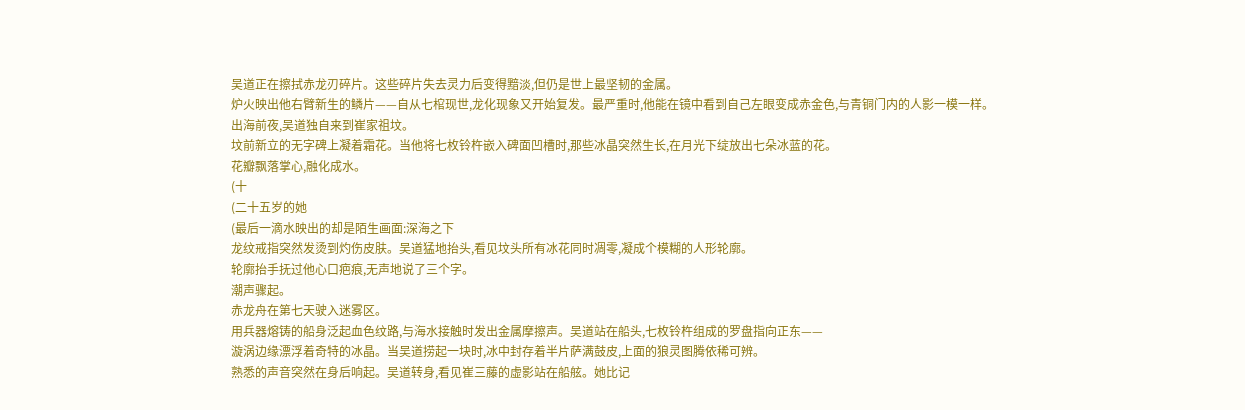吴道正在擦拭赤龙刃碎片。这些碎片失去灵力后变得黯淡,但仍是世上最坚韧的金属。
炉火映出他右臂新生的鳞片——自从七棺现世,龙化现象又开始复发。最严重时,他能在镜中看到自己左眼变成赤金色,与青铜门内的人影一模一样。
出海前夜,吴道独自来到崔家祖坟。
坟前新立的无字碑上凝着霜花。当他将七枚铃杵嵌入碑面凹槽时,那些冰晶突然生长,在月光下绽放出七朵冰蓝的花。
花瓣飘落掌心,融化成水。
(十
(二十五岁的她
(最后一滴水映出的却是陌生画面:深海之下
龙纹戒指突然发烫到灼伤皮肤。吴道猛地抬头,看见坟头所有冰花同时凋零,凝成个模糊的人形轮廓。
轮廓抬手抚过他心口疤痕,无声地说了三个字。
潮声骤起。
赤龙舟在第七天驶入迷雾区。
用兵器熔铸的船身泛起血色纹路,与海水接触时发出金属摩擦声。吴道站在船头,七枚铃杵组成的罗盘指向正东——
漩涡边缘漂浮着奇特的冰晶。当吴道捞起一块时,冰中封存着半片萨满鼓皮,上面的狼灵图腾依稀可辨。
熟悉的声音突然在身后响起。吴道转身,看见崔三藤的虚影站在船舷。她比记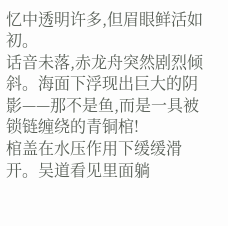忆中透明许多,但眉眼鲜活如初。
话音未落,赤龙舟突然剧烈倾斜。海面下浮现出巨大的阴影——那不是鱼,而是一具被锁链缠绕的青铜棺!
棺盖在水压作用下缓缓滑开。吴道看见里面躺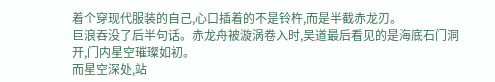着个穿现代服装的自己,心口插着的不是铃杵,而是半截赤龙刃。
巨浪吞没了后半句话。赤龙舟被漩涡卷入时,吴道最后看见的是海底石门洞开,门内星空璀璨如初。
而星空深处,站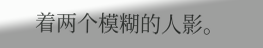着两个模糊的人影。